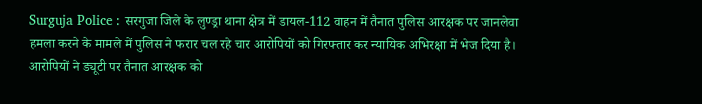Surguja Police : सरगुजा जिले के लुण्ड्रा थाना क्षेत्र में डायल-112 वाहन में तैनात पुलिस आरक्षक पर जानलेवा हमला करने के मामले में पुलिस ने फरार चल रहे चार आरोपियों को गिरफ्तार कर न्यायिक अभिरक्षा में भेज दिया है। आरोपियों ने ड्यूटी पर तैनात आरक्षक को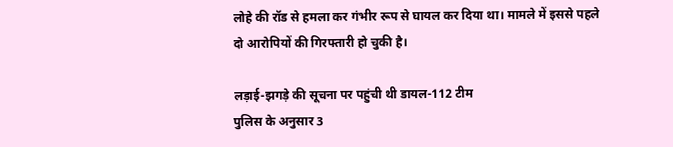लोहे की रॉड से हमला कर गंभीर रूप से घायल कर दिया था। मामले में इससे पहले दो आरोपियों की गिरफ्तारी हो चुकी है।

लड़ाई-झगड़े की सूचना पर पहुंची थी डायल-112 टीम
पुलिस के अनुसार 3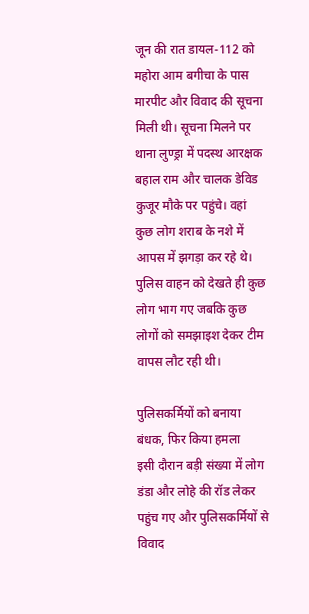जून की रात डायल-112 को महोरा आम बगीचा के पास मारपीट और विवाद की सूचना मिली थी। सूचना मिलने पर थाना लुण्ड्रा में पदस्थ आरक्षक बहाल राम और चालक डेविड कुजूर मौके पर पहुंचे। वहां कुछ लोग शराब के नशे में आपस में झगड़ा कर रहे थे। पुलिस वाहन को देखते ही कुछ लोग भाग गए जबकि कुछ लोगों को समझाइश देकर टीम वापस लौट रही थी।

पुलिसकर्मियों को बनाया बंधक, फिर किया हमला
इसी दौरान बड़ी संख्या में लोग डंडा और लोहे की रॉड लेकर पहुंच गए और पुलिसकर्मियों से विवाद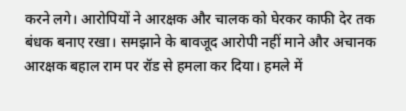करने लगे। आरोपियों ने आरक्षक और चालक को घेरकर काफी देर तक बंधक बनाए रखा। समझाने के बावजूद आरोपी नहीं माने और अचानक आरक्षक बहाल राम पर रॉड से हमला कर दिया। हमले में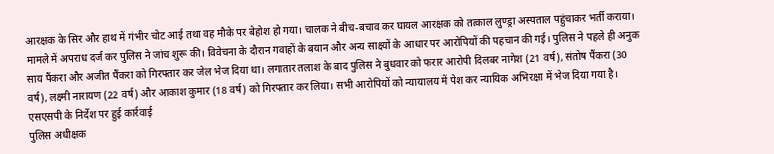आरक्षक के सिर और हाथ में गंभीर चोट आई तथा वह मौके पर बेहोश हो गया। चालक ने बीच-बचाव कर घायल आरक्षक को तत्काल लुण्ड्रा अस्पताल पहुंचाकर भर्ती कराया।
मामले में अपराध दर्ज कर पुलिस ने जांच शुरू की। विवेचना के दौरान गवाहों के बयान और अन्य साक्ष्यों के आधार पर आरोपियों की पहचान की गई। पुलिस ने पहले ही अनुक साय पैंकरा और अजीत पैंकरा को गिरफ्तार कर जेल भेज दिया था। लगातार तलाश के बाद पुलिस ने बुधवार को फरार आरोपी दिलबर नागेश (21 वर्ष), संतोष पैंकरा (30 वर्ष), लक्ष्मी नारायण (22 वर्ष) और आकाश कुमार (18 वर्ष) को गिरफ्तार कर लिया। सभी आरोपियों को न्यायालय में पेश कर न्यायिक अभिरक्षा में भेज दिया गया है।
एसएसपी के निर्देश पर हुई कार्रवाई
पुलिस अधीक्षक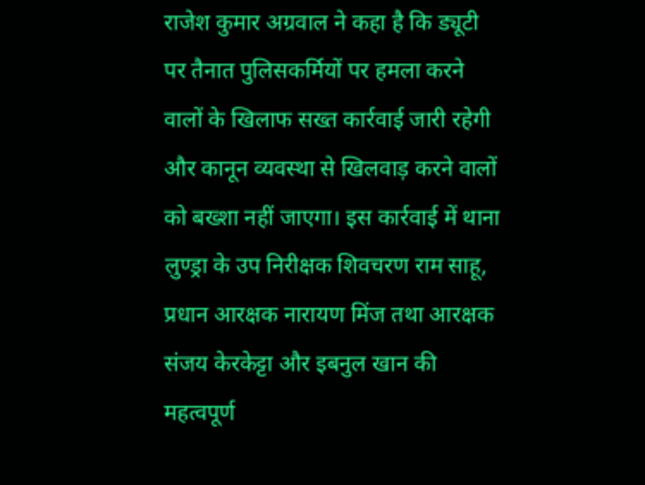राजेश कुमार अग्रवाल ने कहा है कि ड्यूटी पर तैनात पुलिसकर्मियों पर हमला करने वालों के खिलाफ सख्त कार्रवाई जारी रहेगी और कानून व्यवस्था से खिलवाड़ करने वालों को बख्शा नहीं जाएगा। इस कार्रवाई में थाना लुण्ड्रा के उप निरीक्षक शिवचरण राम साहू, प्रधान आरक्षक नारायण मिंज तथा आरक्षक संजय केरकेट्टा और इबनुल खान की महत्वपूर्ण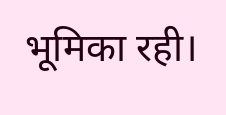भूमिका रही।